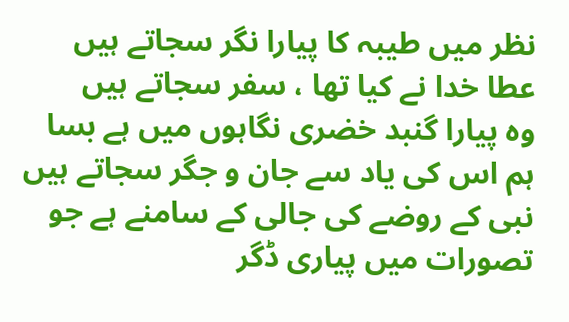نظر میں طیبہ کا پیارا نگر سجاتے ہیں
عطا خدا نے کیا تھا ، سفر سجاتے ہیں
وہ پیارا گنبد خضری نگاہوں میں ہے بسا
ہم اس کی یاد سے جان و جگر سجاتے ہیں
نبی کے روضے کی جالی کے سامنے ہے جو
تصورات میں پیاری ڈگر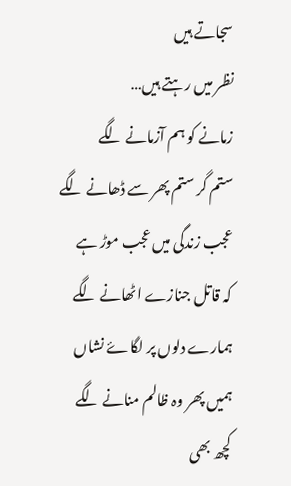سجاتے ہیں
نظر میں رہتے ہیں…
زمانے کو ہم آزمانے لگے
ستم گر ستم پھر سے ڈھانے لگے
عجب زندگی میں عجب موڑ ہے
کہ قاتل جنازے اٹھانے لگے
ہمارے دلوں پر لگاۓ نشاں
ہمیں پھر وہ ظالم منانے لگے
کچھ بھی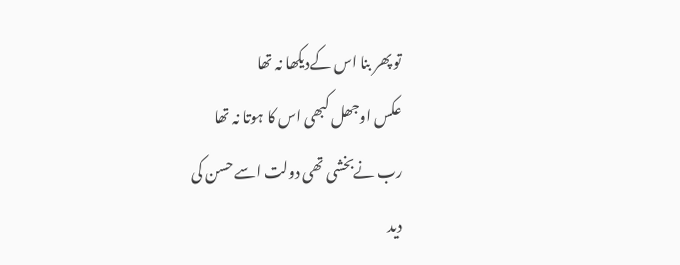تو پھر بنا اس کےدیکھا نہ تھا
عکس اوجھل کبھی اس کا ہوتا نہ تھا
رب نےبخشی تھی دولت اسے حسن کی
دید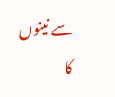سے نینوں کا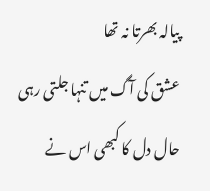پیالہ بھرتا نہ تھا
عشق کی آگ میں تنہا جلتی رہی
حال دل کا کبھی اس نے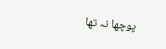پوچھا نہ تھا